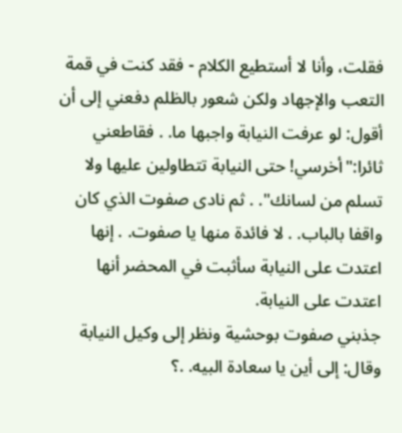فقلت، وأنا لا أستطيع الكلام - فقد كنت في قمة التعب والإجهاد ولكن شعور بالظلم دفعني إلى أن أقول: لو عرفت النيابة واجبها ما. . فقاطعني ثائرا:"أخرسي! حتى النيابة تتطاولين عليها ولا تسلم من لسانك". . ثم نادى صفوت الذي كان واقفا بالباب. . لا فائدة منها يا صفوت. . إنها اعتدت على النيابة سأثبت في المحضر أنها اعتدت على النيابة.
جذبني صفوت بوحشية ونظر إلى وكيل النيابة وقال: إلى أين يا سعادة البيه. .؟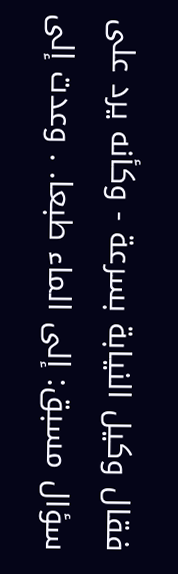فقال وكيل النيابة بسرعة - وكأنه يرد على سؤال مسبق: إلى الماء طبعا. . وعدت إلى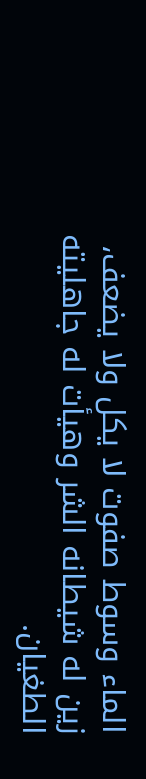الماء وسوط صفوت لا يكل ولا يضعف، زين له شيطانه الشر وهيأت له جاهليته الطغيان.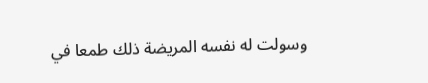وسولت له نفسه المريضة ذلك طمعا في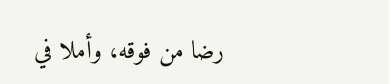رضا من فوقه، وأملا في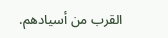القرب من أسيادهم.